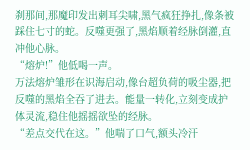刹那间,那魔印发出刺耳尖啸,黑气疯狂挣扎,像条被踩住七寸的蛇。反噬更强了,黑焰顺着经脉倒灌,直冲他心脉。
“熔炉!”他低喝一声。
万法熔炉雏形在识海启动,像台超负荷的吸尘器,把反噬的黑焰全吞了进去。能量一转化,立刻变成护体灵流,稳住他摇摇欲坠的经脉。
“差点交代在这。”他喘了口气,额头冷汗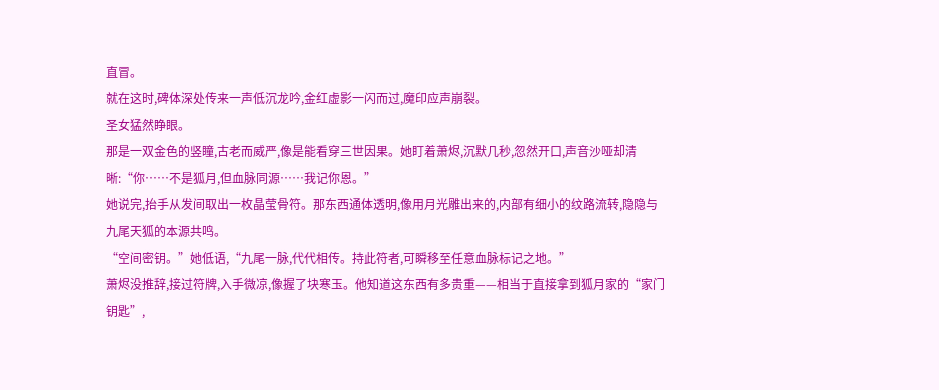直冒。
就在这时,碑体深处传来一声低沉龙吟,金红虚影一闪而过,魔印应声崩裂。
圣女猛然睁眼。
那是一双金色的竖瞳,古老而威严,像是能看穿三世因果。她盯着萧烬,沉默几秒,忽然开口,声音沙哑却清晰:“你……不是狐月,但血脉同源……我记你恩。”
她说完,抬手从发间取出一枚晶莹骨符。那东西通体透明,像用月光雕出来的,内部有细小的纹路流转,隐隐与九尾天狐的本源共鸣。
“空间密钥。”她低语,“九尾一脉,代代相传。持此符者,可瞬移至任意血脉标记之地。”
萧烬没推辞,接过符牌,入手微凉,像握了块寒玉。他知道这东西有多贵重——相当于直接拿到狐月家的“家门钥匙”,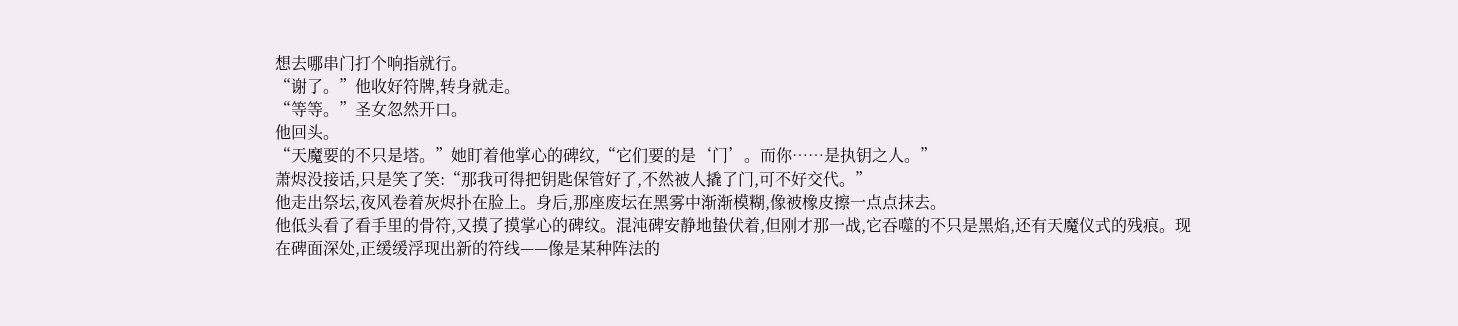想去哪串门打个响指就行。
“谢了。”他收好符牌,转身就走。
“等等。”圣女忽然开口。
他回头。
“天魔要的不只是塔。”她盯着他掌心的碑纹,“它们要的是‘门’。而你……是执钥之人。”
萧烬没接话,只是笑了笑:“那我可得把钥匙保管好了,不然被人撬了门,可不好交代。”
他走出祭坛,夜风卷着灰烬扑在脸上。身后,那座废坛在黑雾中渐渐模糊,像被橡皮擦一点点抹去。
他低头看了看手里的骨符,又摸了摸掌心的碑纹。混沌碑安静地蛰伏着,但刚才那一战,它吞噬的不只是黑焰,还有天魔仪式的残痕。现在碑面深处,正缓缓浮现出新的符线——像是某种阵法的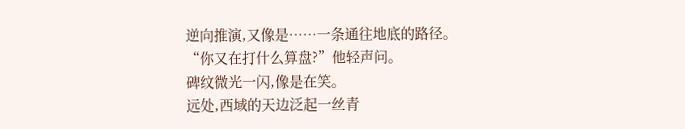逆向推演,又像是……一条通往地底的路径。
“你又在打什么算盘?”他轻声问。
碑纹微光一闪,像是在笑。
远处,西域的天边泛起一丝青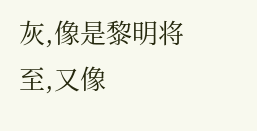灰,像是黎明将至,又像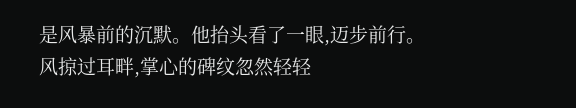是风暴前的沉默。他抬头看了一眼,迈步前行。
风掠过耳畔,掌心的碑纹忽然轻轻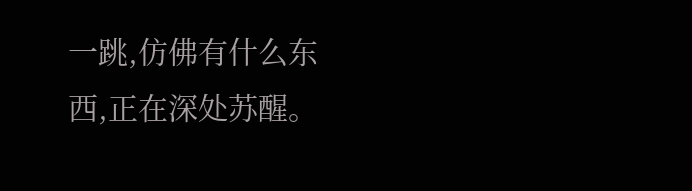一跳,仿佛有什么东西,正在深处苏醒。